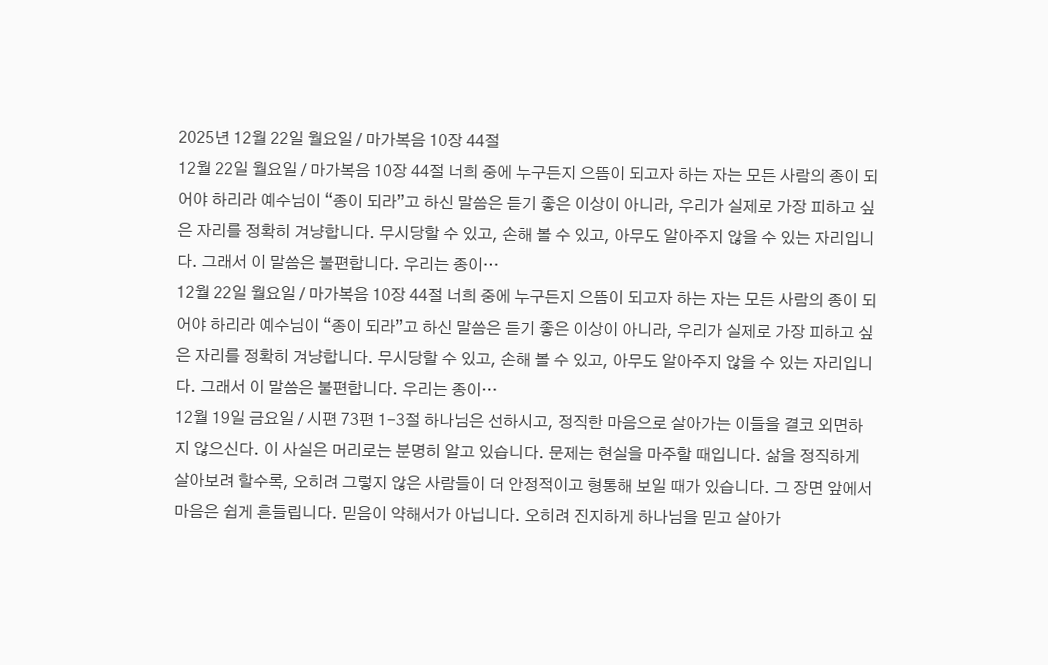2025년 12월 22일 월요일 / 마가복음 10장 44절
12월 22일 월요일 / 마가복음 10장 44절 너희 중에 누구든지 으뜸이 되고자 하는 자는 모든 사람의 종이 되어야 하리라 예수님이 “종이 되라”고 하신 말씀은 듣기 좋은 이상이 아니라, 우리가 실제로 가장 피하고 싶은 자리를 정확히 겨냥합니다. 무시당할 수 있고, 손해 볼 수 있고, 아무도 알아주지 않을 수 있는 자리입니다. 그래서 이 말씀은 불편합니다. 우리는 종이…
12월 22일 월요일 / 마가복음 10장 44절 너희 중에 누구든지 으뜸이 되고자 하는 자는 모든 사람의 종이 되어야 하리라 예수님이 “종이 되라”고 하신 말씀은 듣기 좋은 이상이 아니라, 우리가 실제로 가장 피하고 싶은 자리를 정확히 겨냥합니다. 무시당할 수 있고, 손해 볼 수 있고, 아무도 알아주지 않을 수 있는 자리입니다. 그래서 이 말씀은 불편합니다. 우리는 종이…
12월 19일 금요일 / 시편 73편 1-3절 하나님은 선하시고, 정직한 마음으로 살아가는 이들을 결코 외면하지 않으신다. 이 사실은 머리로는 분명히 알고 있습니다. 문제는 현실을 마주할 때입니다. 삶을 정직하게 살아보려 할수록, 오히려 그렇지 않은 사람들이 더 안정적이고 형통해 보일 때가 있습니다. 그 장면 앞에서 마음은 쉽게 흔들립니다. 믿음이 약해서가 아닙니다. 오히려 진지하게 하나님을 믿고 살아가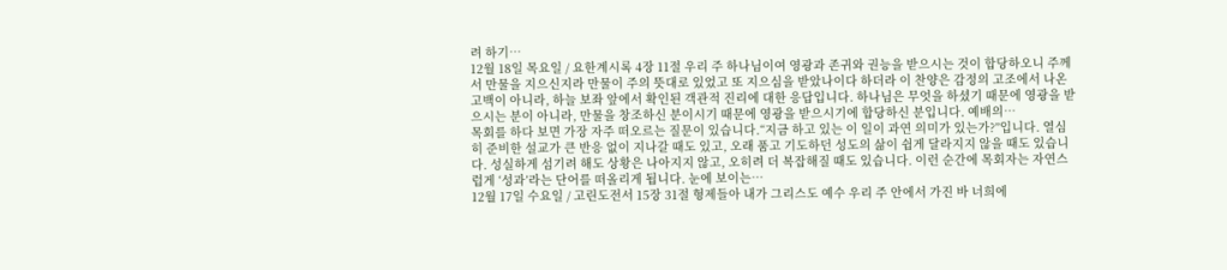려 하기…
12월 18일 목요일 / 요한계시록 4장 11절 우리 주 하나님이여 영광과 존귀와 권능을 받으시는 것이 합당하오니 주께서 만물을 지으신지라 만물이 주의 뜻대로 있었고 또 지으심을 받았나이다 하더라 이 찬양은 감정의 고조에서 나온 고백이 아니라, 하늘 보좌 앞에서 확인된 객관적 진리에 대한 응답입니다. 하나님은 무엇을 하셨기 때문에 영광을 받으시는 분이 아니라, 만물을 창조하신 분이시기 때문에 영광을 받으시기에 합당하신 분입니다. 예배의…
목회를 하다 보면 가장 자주 떠오르는 질문이 있습니다.“지금 하고 있는 이 일이 과연 의미가 있는가?”입니다. 열심히 준비한 설교가 큰 반응 없이 지나갈 때도 있고, 오래 품고 기도하던 성도의 삶이 쉽게 달라지지 않을 때도 있습니다. 성실하게 섬기려 해도 상황은 나아지지 않고, 오히려 더 복잡해질 때도 있습니다. 이런 순간에 목회자는 자연스럽게 ‘성과’라는 단어를 떠올리게 됩니다. 눈에 보이는…
12월 17일 수요일 / 고린도전서 15장 31절 형제들아 내가 그리스도 예수 우리 주 안에서 가진 바 너희에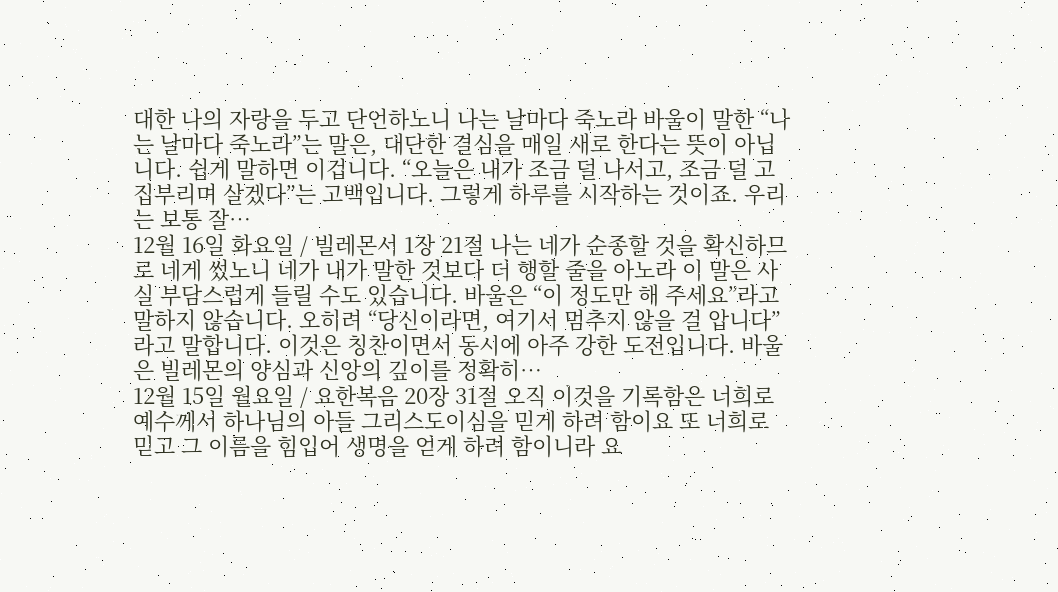대한 나의 자랑을 두고 단언하노니 나는 날마다 죽노라 바울이 말한 “나는 날마다 죽노라”는 말은, 대단한 결심을 매일 새로 한다는 뜻이 아닙니다. 쉽게 말하면 이겁니다. “오늘은 내가 조금 덜 나서고, 조금 덜 고집부리며 살겠다”는 고백입니다. 그렇게 하루를 시작하는 것이죠. 우리는 보통 잘…
12월 16일 화요일 / 빌레몬서 1장 21절 나는 네가 순종할 것을 확신하므로 네게 썼노니 네가 내가 말한 것보다 더 행할 줄을 아노라 이 말은 사실 부담스럽게 들릴 수도 있습니다. 바울은 “이 정도만 해 주세요”라고 말하지 않습니다. 오히려 “당신이라면, 여기서 멈추지 않을 걸 압니다”라고 말합니다. 이것은 칭찬이면서 동시에 아주 강한 도전입니다. 바울은 빌레몬의 양심과 신앙의 깊이를 정확히…
12월 15일 월요일 / 요한복음 20장 31절 오직 이것을 기록함은 너희로 예수께서 하나님의 아들 그리스도이심을 믿게 하려 함이요 또 너희로 믿고 그 이름을 힘입어 생명을 얻게 하려 함이니라 요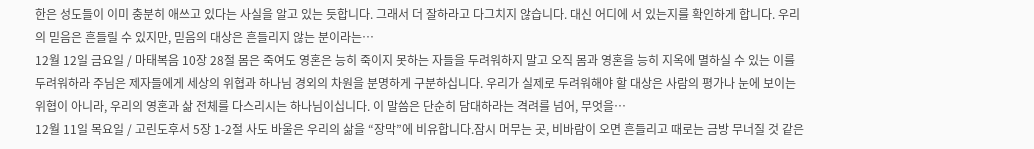한은 성도들이 이미 충분히 애쓰고 있다는 사실을 알고 있는 듯합니다. 그래서 더 잘하라고 다그치지 않습니다. 대신 어디에 서 있는지를 확인하게 합니다. 우리의 믿음은 흔들릴 수 있지만, 믿음의 대상은 흔들리지 않는 분이라는…
12월 12일 금요일 / 마태복음 10장 28절 몸은 죽여도 영혼은 능히 죽이지 못하는 자들을 두려워하지 말고 오직 몸과 영혼을 능히 지옥에 멸하실 수 있는 이를 두려워하라 주님은 제자들에게 세상의 위협과 하나님 경외의 차원을 분명하게 구분하십니다. 우리가 실제로 두려워해야 할 대상은 사람의 평가나 눈에 보이는 위협이 아니라, 우리의 영혼과 삶 전체를 다스리시는 하나님이십니다. 이 말씀은 단순히 담대하라는 격려를 넘어, 무엇을…
12월 11일 목요일 / 고린도후서 5장 1-2절 사도 바울은 우리의 삶을 “장막”에 비유합니다.잠시 머무는 곳, 비바람이 오면 흔들리고 때로는 금방 무너질 것 같은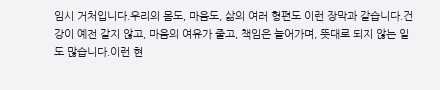임시 거처입니다.우리의 몸도, 마음도, 삶의 여러 형편도 이런 장막과 같습니다.건강이 예전 같지 않고, 마음의 여유가 줄고, 책임은 늘어가며, 뜻대로 되지 않는 일도 많습니다.이런 현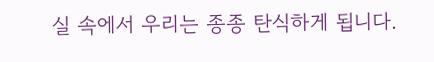실 속에서 우리는 종종 탄식하게 됩니다.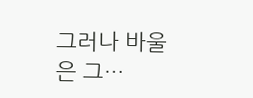그러나 바울은 그…